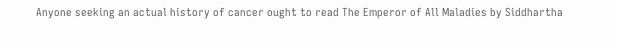Anyone seeking an actual history of cancer ought to read The Emperor of All Maladies by Siddhartha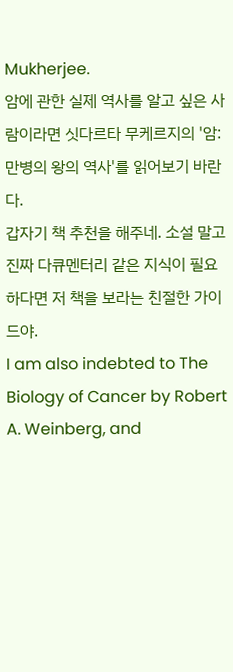Mukherjee.
암에 관한 실제 역사를 알고 싶은 사람이라면 싯다르타 무케르지의 '암: 만병의 왕의 역사'를 읽어보기 바란다.
갑자기 책 추천을 해주네. 소설 말고 진짜 다큐멘터리 같은 지식이 필요하다면 저 책을 보라는 친절한 가이드야.
I am also indebted to The Biology of Cancer by Robert A. Weinberg, and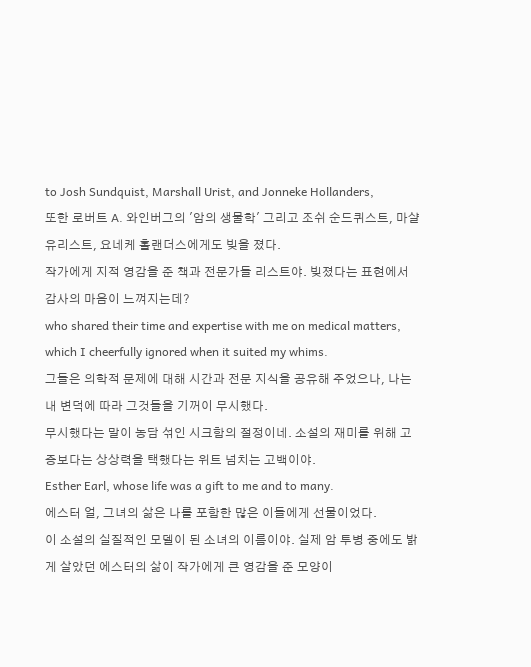to Josh Sundquist, Marshall Urist, and Jonneke Hollanders,
또한 로버트 A. 와인버그의 '암의 생물학' 그리고 조쉬 순드퀴스트, 마샬 유리스트, 요네케 홀랜더스에게도 빚을 졌다.
작가에게 지적 영감을 준 책과 전문가들 리스트야. 빚졌다는 표현에서 감사의 마음이 느껴지는데?
who shared their time and expertise with me on medical matters, which I cheerfully ignored when it suited my whims.
그들은 의학적 문제에 대해 시간과 전문 지식을 공유해 주었으나, 나는 내 변덕에 따라 그것들을 기꺼이 무시했다.
무시했다는 말이 농담 섞인 시크함의 절정이네. 소설의 재미를 위해 고증보다는 상상력을 택했다는 위트 넘치는 고백이야.
Esther Earl, whose life was a gift to me and to many.
에스터 얼, 그녀의 삶은 나를 포함한 많은 이들에게 선물이었다.
이 소설의 실질적인 모델이 된 소녀의 이름이야. 실제 암 투병 중에도 밝게 살았던 에스터의 삶이 작가에게 큰 영감을 준 모양이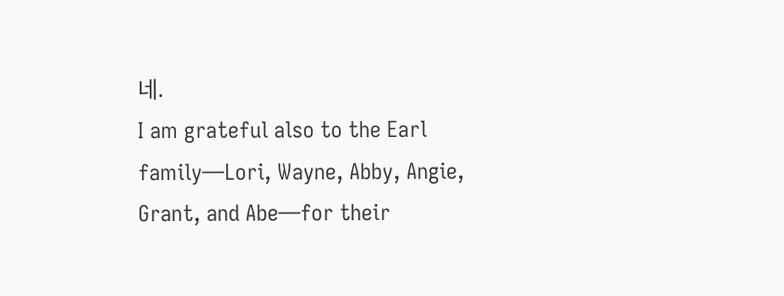네.
I am grateful also to the Earl family—Lori, Wayne, Abby, Angie, Grant, and Abe—for their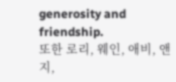generosity and friendship.
또한 로리, 웨인, 애비, 앤지,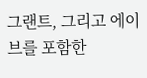그랜트, 그리고 에이브를 포함한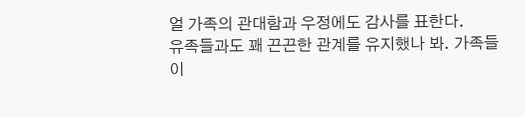얼 가족의 관대함과 우정에도 감사를 표한다.
유족들과도 꽤 끈끈한 관계를 유지했나 봐. 가족들 이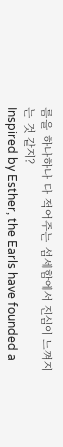름을 하나하나 다 적어주는 섬세함에서 진심이 느껴지는 것 같지?
Inspired by Esther, the Earls have founded a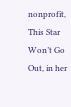nonprofit, This Star Won’t Go Out, in her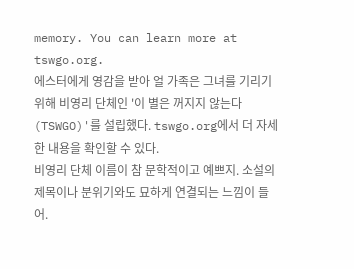memory. You can learn more at tswgo.org.
에스터에게 영감을 받아 얼 가족은 그녀를 기리기 위해 비영리 단체인 '이 별은 꺼지지 않는다(TSWGO)'를 설립했다. tswgo.org에서 더 자세한 내용을 확인할 수 있다.
비영리 단체 이름이 참 문학적이고 예쁘지. 소설의 제목이나 분위기와도 묘하게 연결되는 느낌이 들어.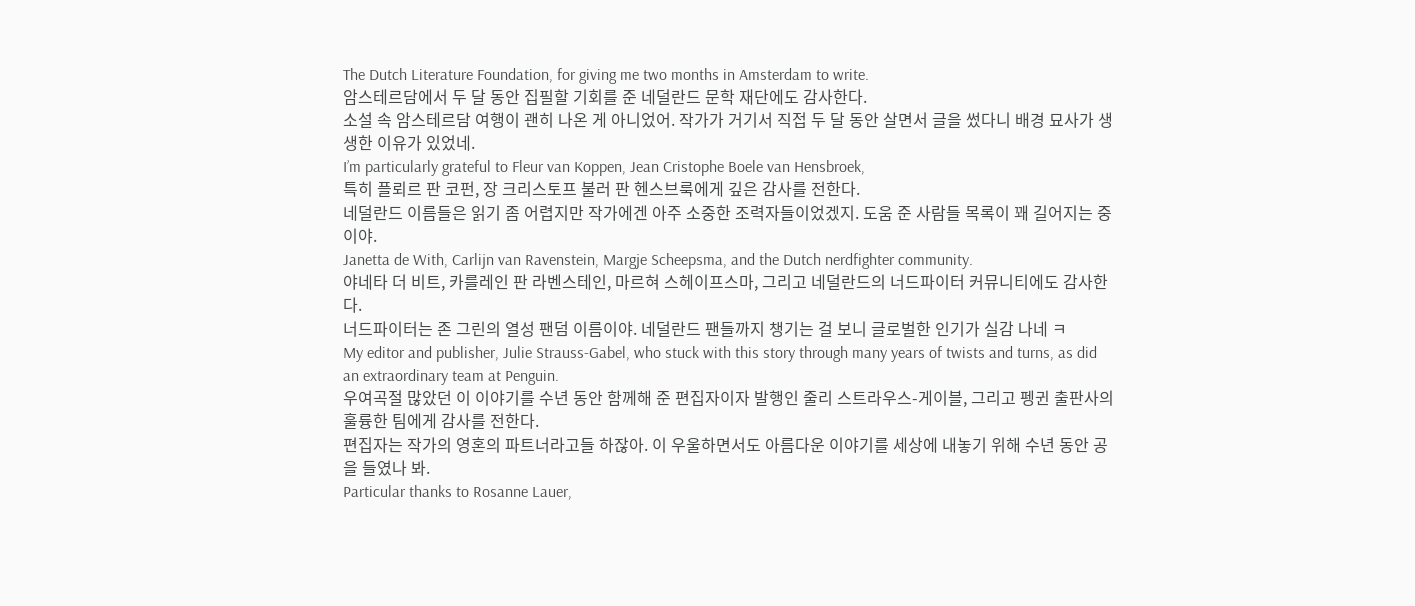The Dutch Literature Foundation, for giving me two months in Amsterdam to write.
암스테르담에서 두 달 동안 집필할 기회를 준 네덜란드 문학 재단에도 감사한다.
소설 속 암스테르담 여행이 괜히 나온 게 아니었어. 작가가 거기서 직접 두 달 동안 살면서 글을 썼다니 배경 묘사가 생생한 이유가 있었네.
I’m particularly grateful to Fleur van Koppen, Jean Cristophe Boele van Hensbroek,
특히 플뢰르 판 코펀, 장 크리스토프 불러 판 헨스브룩에게 깊은 감사를 전한다.
네덜란드 이름들은 읽기 좀 어렵지만 작가에겐 아주 소중한 조력자들이었겠지. 도움 준 사람들 목록이 꽤 길어지는 중이야.
Janetta de With, Carlijn van Ravenstein, Margje Scheepsma, and the Dutch nerdfighter community.
야네타 더 비트, 카를레인 판 라벤스테인, 마르혀 스헤이프스마, 그리고 네덜란드의 너드파이터 커뮤니티에도 감사한다.
너드파이터는 존 그린의 열성 팬덤 이름이야. 네덜란드 팬들까지 챙기는 걸 보니 글로벌한 인기가 실감 나네 ㅋ
My editor and publisher, Julie Strauss-Gabel, who stuck with this story through many years of twists and turns, as did an extraordinary team at Penguin.
우여곡절 많았던 이 이야기를 수년 동안 함께해 준 편집자이자 발행인 줄리 스트라우스-게이블, 그리고 펭귄 출판사의 훌륭한 팀에게 감사를 전한다.
편집자는 작가의 영혼의 파트너라고들 하잖아. 이 우울하면서도 아름다운 이야기를 세상에 내놓기 위해 수년 동안 공을 들였나 봐.
Particular thanks to Rosanne Lauer,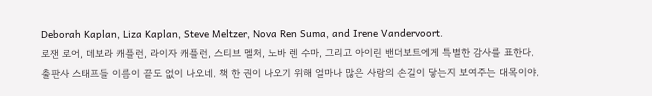Deborah Kaplan, Liza Kaplan, Steve Meltzer, Nova Ren Suma, and Irene Vandervoort.
로잰 로어, 데보라 캐플런, 라이자 캐플런, 스티브 멜처, 노바 렌 수마, 그리고 아이린 밴더보트에게 특별한 감사를 표한다.
출판사 스태프들 이름이 끝도 없이 나오네. 책 한 권이 나오기 위해 얼마나 많은 사람의 손길이 닿는지 보여주는 대목이야.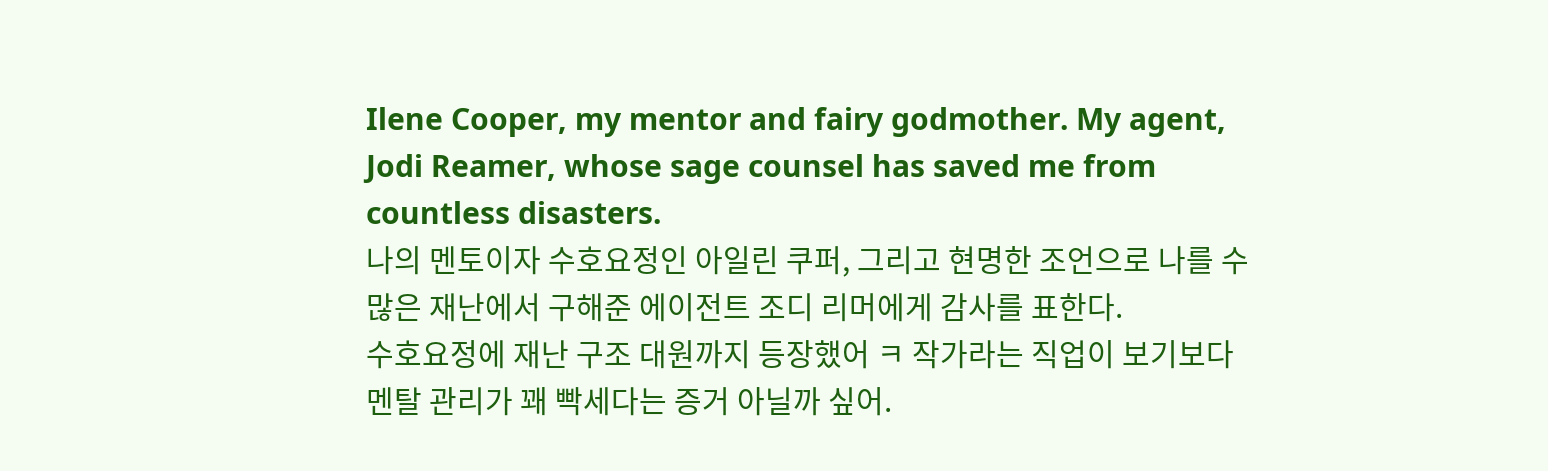Ilene Cooper, my mentor and fairy godmother. My agent, Jodi Reamer, whose sage counsel has saved me from countless disasters.
나의 멘토이자 수호요정인 아일린 쿠퍼, 그리고 현명한 조언으로 나를 수많은 재난에서 구해준 에이전트 조디 리머에게 감사를 표한다.
수호요정에 재난 구조 대원까지 등장했어 ㅋ 작가라는 직업이 보기보다 멘탈 관리가 꽤 빡세다는 증거 아닐까 싶어.